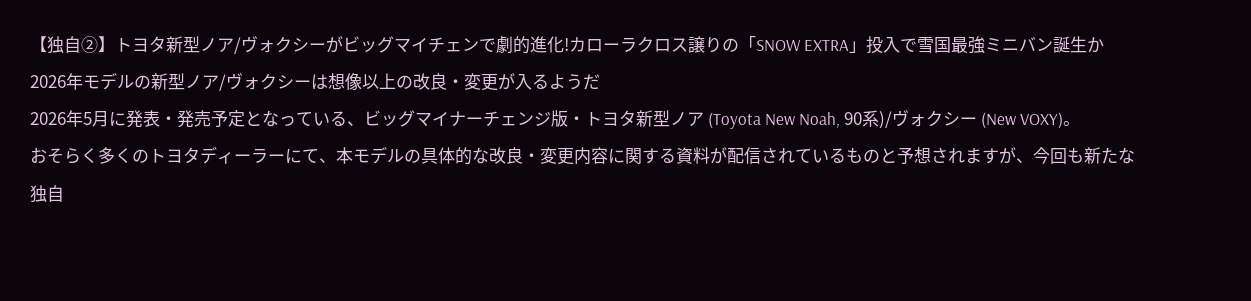【独自②】トヨタ新型ノア/ヴォクシーがビッグマイチェンで劇的進化!カローラクロス譲りの「SNOW EXTRA」投入で雪国最強ミニバン誕生か
2026年モデルの新型ノア/ヴォクシーは想像以上の改良・変更が入るようだ
2026年5月に発表・発売予定となっている、ビッグマイナーチェンジ版・トヨタ新型ノア (Toyota New Noah, 90系)/ヴォクシー (New VOXY)。
おそらく多くのトヨタディーラーにて、本モデルの具体的な改良・変更内容に関する資料が配信されているものと予想されますが、今回も新たな独自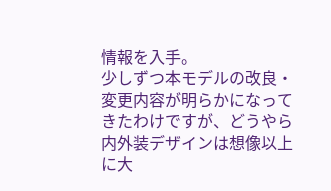情報を入手。
少しずつ本モデルの改良・変更内容が明らかになってきたわけですが、どうやら内外装デザインは想像以上に大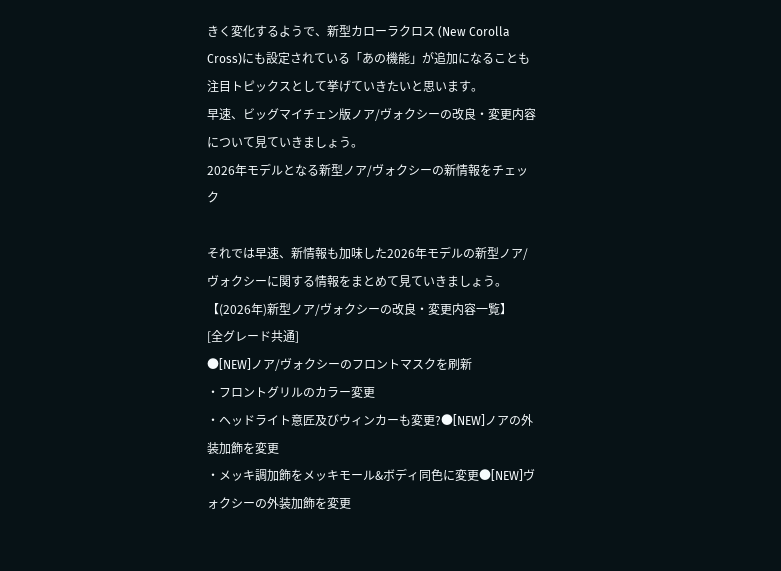きく変化するようで、新型カローラクロス (New Corolla Cross)にも設定されている「あの機能」が追加になることも注目トピックスとして挙げていきたいと思います。
早速、ビッグマイチェン版ノア/ヴォクシーの改良・変更内容について見ていきましょう。
2026年モデルとなる新型ノア/ヴォクシーの新情報をチェック

それでは早速、新情報も加味した2026年モデルの新型ノア/ヴォクシーに関する情報をまとめて見ていきましょう。
【(2026年)新型ノア/ヴォクシーの改良・変更内容一覧】
[全グレード共通]
●[NEW]ノア/ヴォクシーのフロントマスクを刷新
・フロントグリルのカラー変更
・ヘッドライト意匠及びウィンカーも変更?●[NEW]ノアの外装加飾を変更
・メッキ調加飾をメッキモール&ボディ同色に変更●[NEW]ヴォクシーの外装加飾を変更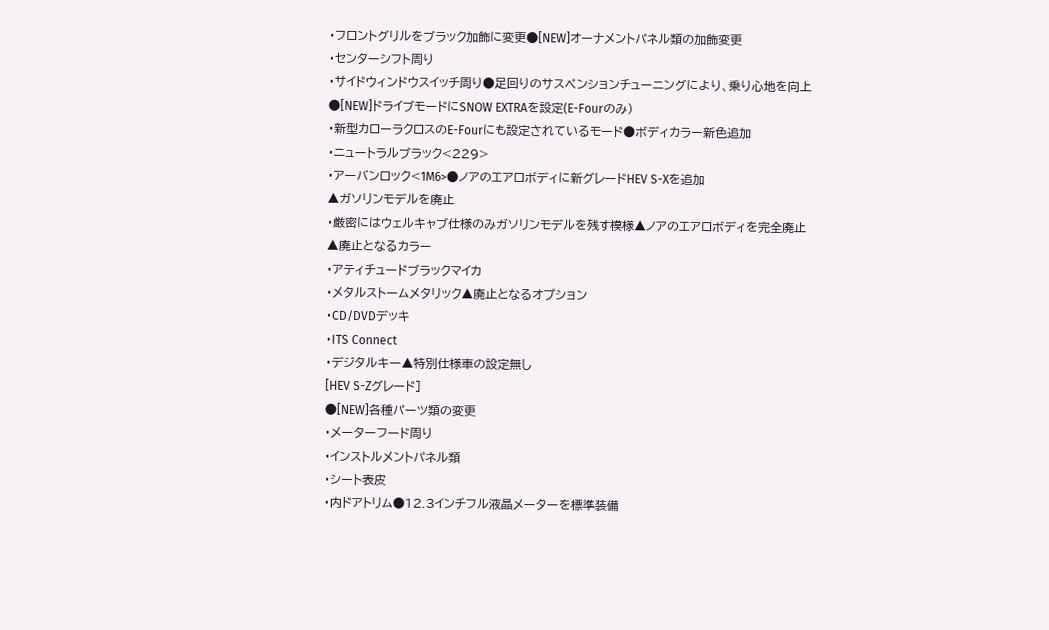・フロントグリルをブラック加飾に変更●[NEW]オーナメントパネル類の加飾変更
・センターシフト周り
・サイドウィンドウスイッチ周り●足回りのサスペンションチューニングにより、乗り心地を向上
●[NEW]ドライブモードにSNOW EXTRAを設定(E-Fourのみ)
・新型カローラクロスのE-Fourにも設定されているモード●ボディカラー新色追加
・ニュートラルブラック<229>
・アーバンロック<1M6>●ノアのエアロボディに新グレードHEV S-Xを追加
▲ガソリンモデルを廃止
・厳密にはウェルキャブ仕様のみガソリンモデルを残す模様▲ノアのエアロボディを完全廃止
▲廃止となるカラー
・アティチュードブラックマイカ
・メタルストームメタリック▲廃止となるオプション
・CD/DVDデッキ
・ITS Connect
・デジタルキー▲特別仕様車の設定無し
[HEV S-Zグレード]
●[NEW]各種パーツ類の変更
・メーターフード周り
・インストルメントパネル類
・シート表皮
・内ドアトリム●12.3インチフル液晶メーターを標準装備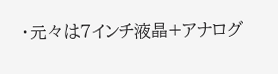・元々は7インチ液晶+アナログ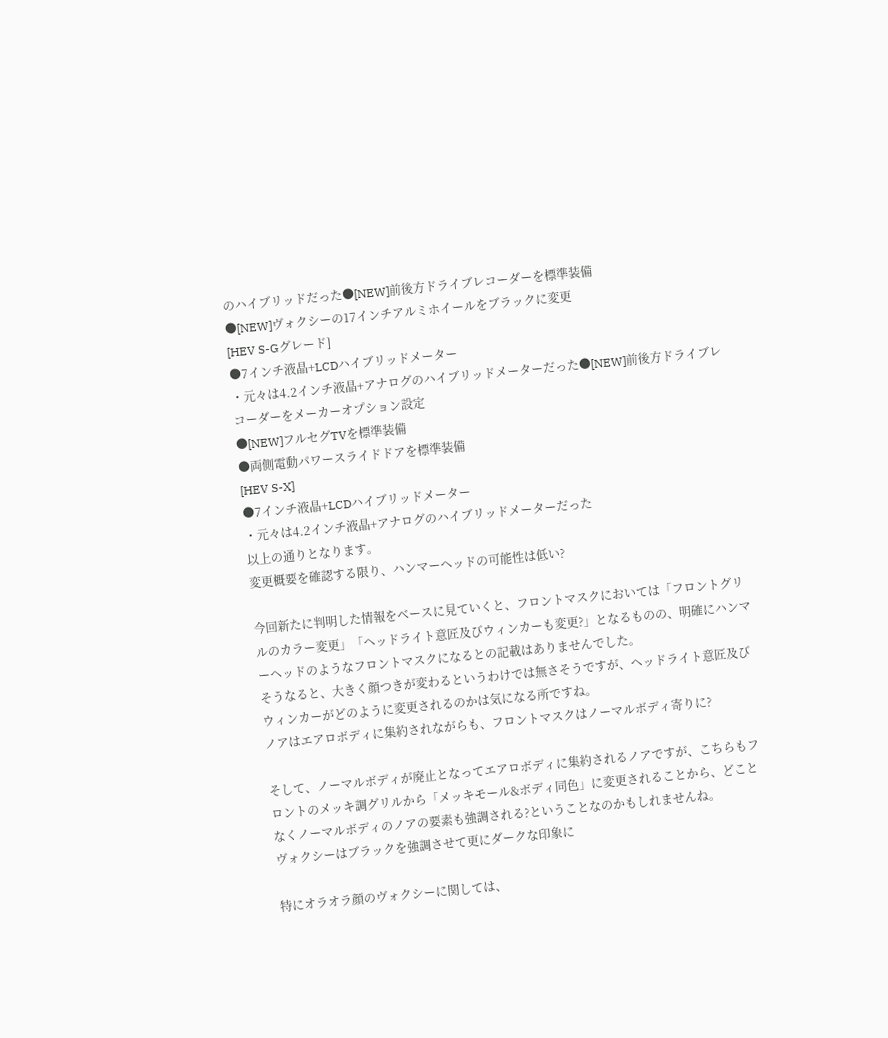のハイブリッドだった●[NEW]前後方ドライブレコーダーを標準装備
●[NEW]ヴォクシーの17インチアルミホイールをブラックに変更
[HEV S-Gグレード]
●7インチ液晶+LCDハイブリッドメーター
・元々は4.2インチ液晶+アナログのハイブリッドメーターだった●[NEW]前後方ドライブレコーダーをメーカーオプション設定
●[NEW]フルセグTVを標準装備
●両側電動パワースライドドアを標準装備
[HEV S-X]
●7インチ液晶+LCDハイブリッドメーター
・元々は4.2インチ液晶+アナログのハイブリッドメーターだった
以上の通りとなります。
変更概要を確認する限り、ハンマーヘッドの可能性は低い?

今回新たに判明した情報をベースに見ていくと、フロントマスクにおいては「フロントグリルのカラー変更」「ヘッドライト意匠及びウィンカーも変更?」となるものの、明確にハンマーヘッドのようなフロントマスクになるとの記載はありませんでした。
そうなると、大きく顔つきが変わるというわけでは無さそうですが、ヘッドライト意匠及びウィンカーがどのように変更されるのかは気になる所ですね。
ノアはエアロボディに集約されながらも、フロントマスクはノーマルボディ寄りに?

そして、ノーマルボディが廃止となってエアロボディに集約されるノアですが、こちらもフロントのメッキ調グリルから「メッキモール&ボディ同色」に変更されることから、どことなくノーマルボディのノアの要素も強調される?ということなのかもしれませんね。
ヴォクシーはブラックを強調させて更にダークな印象に

特にオラオラ顔のヴォクシーに関しては、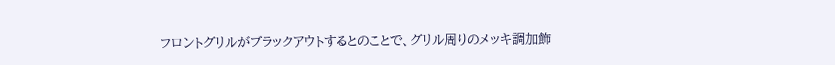フロントグリルがブラックアウトするとのことで、グリル周りのメッキ調加飾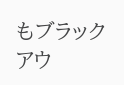もブラックアウ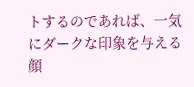トするのであれば、一気にダークな印象を与える顔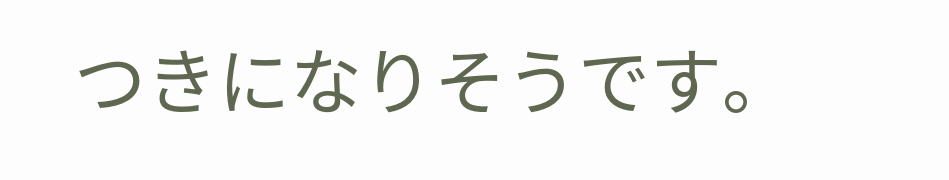つきになりそうです。